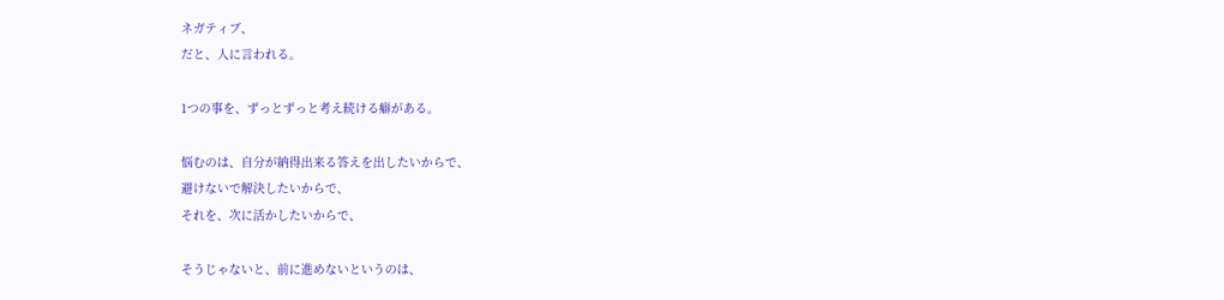ネガティブ、
だと、人に言われる。

1つの事を、ずっとずっと考え続ける癖がある。

悩むのは、自分が納得出来る答えを出したいからで、
避けないで解決したいからで、
それを、次に活かしたいからで、

そうじゃないと、前に進めないというのは、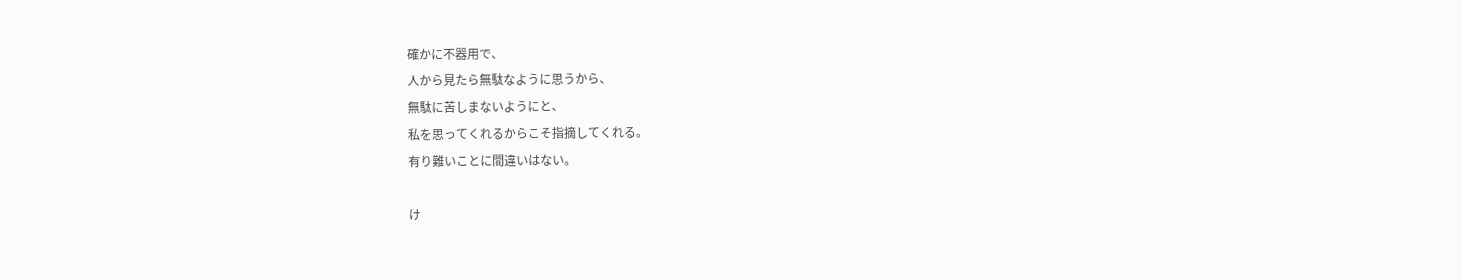確かに不器用で、
人から見たら無駄なように思うから、
無駄に苦しまないようにと、
私を思ってくれるからこそ指摘してくれる。
有り難いことに間違いはない。

け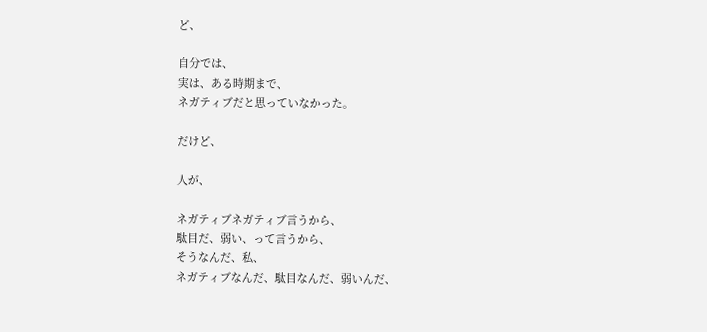ど、

自分では、
実は、ある時期まで、
ネガティブだと思っていなかった。

だけど、

人が、

ネガティブネガティブ言うから、
駄目だ、弱い、って言うから、
そうなんだ、私、
ネガティブなんだ、駄目なんだ、弱いんだ、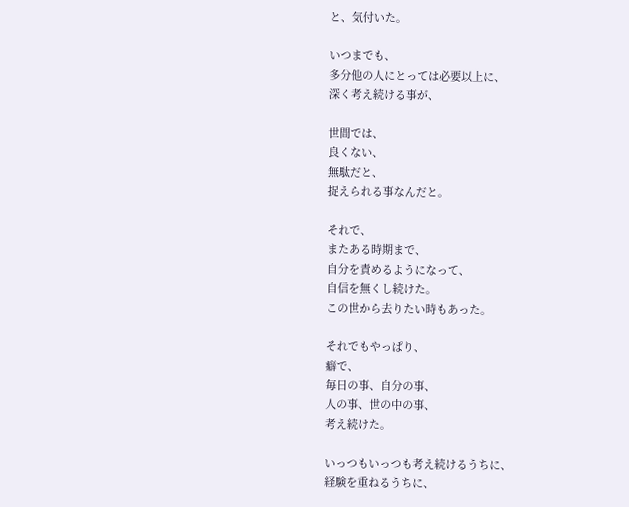と、気付いた。

いつまでも、
多分他の人にとっては必要以上に、
深く考え続ける事が、

世間では、
良くない、
無駄だと、
捉えられる事なんだと。

それで、
またある時期まで、
自分を責めるようになって、
自信を無くし続けた。
この世から去りたい時もあった。

それでもやっぱり、
癖で、
毎日の事、自分の事、
人の事、世の中の事、
考え続けた。

いっつもいっつも考え続けるうちに、
経験を重ねるうちに、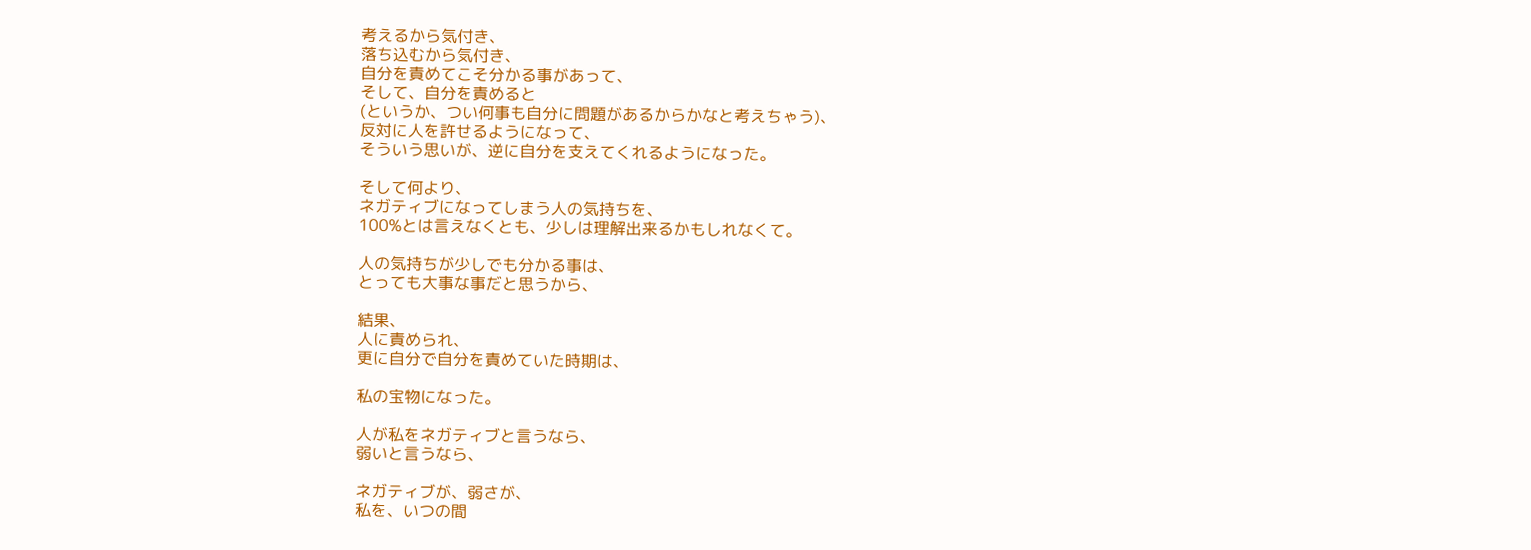考えるから気付き、
落ち込むから気付き、
自分を責めてこそ分かる事があって、
そして、自分を責めると
(というか、つい何事も自分に問題があるからかなと考えちゃう)、
反対に人を許せるようになって、
そういう思いが、逆に自分を支えてくれるようになった。

そして何より、
ネガティブになってしまう人の気持ちを、
100%とは言えなくとも、少しは理解出来るかもしれなくて。

人の気持ちが少しでも分かる事は、
とっても大事な事だと思うから、

結果、
人に責められ、
更に自分で自分を責めていた時期は、

私の宝物になった。

人が私をネガティブと言うなら、
弱いと言うなら、

ネガティブが、弱さが、
私を、いつの間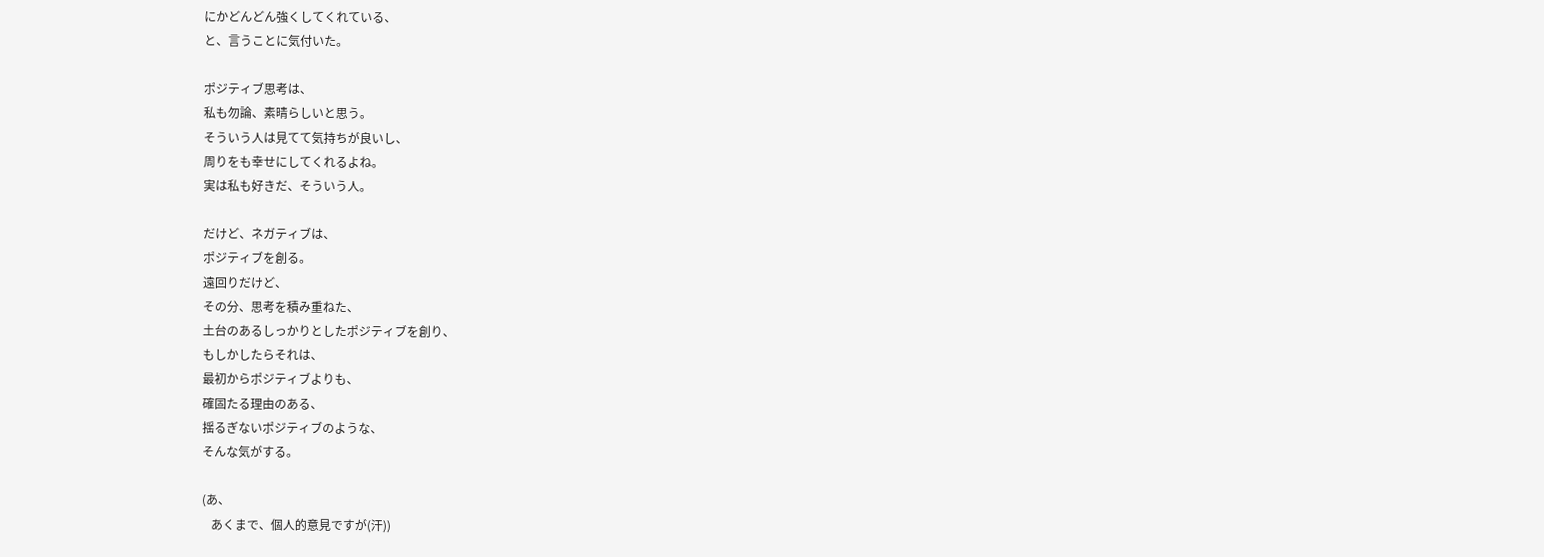にかどんどん強くしてくれている、
と、言うことに気付いた。

ポジティブ思考は、
私も勿論、素晴らしいと思う。
そういう人は見てて気持ちが良いし、
周りをも幸せにしてくれるよね。
実は私も好きだ、そういう人。

だけど、ネガティブは、
ポジティブを創る。
遠回りだけど、
その分、思考を積み重ねた、
土台のあるしっかりとしたポジティブを創り、
もしかしたらそれは、
最初からポジティブよりも、
確固たる理由のある、
揺るぎないポジティブのような、
そんな気がする。

(あ、
   あくまで、個人的意見ですが(汗))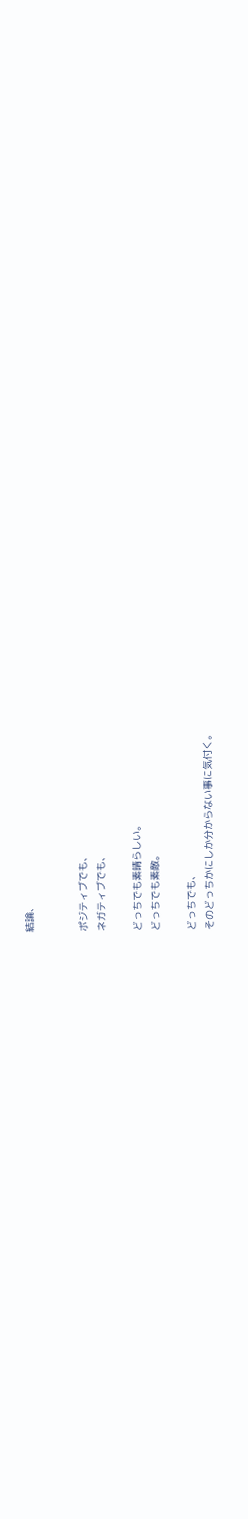結論、


ポジティブでも、
ネガティブでも、

どっちでも素晴らしい。
どっちでも素敵。

どっちでも、
そのどっちかにしか分からない事に気付く。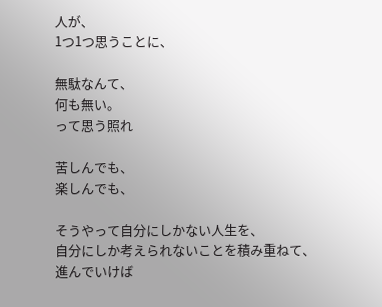人が、
1つ1つ思うことに、

無駄なんて、
何も無い。
って思う照れ

苦しんでも、
楽しんでも、

そうやって自分にしかない人生を、
自分にしか考えられないことを積み重ねて、
進んでいけば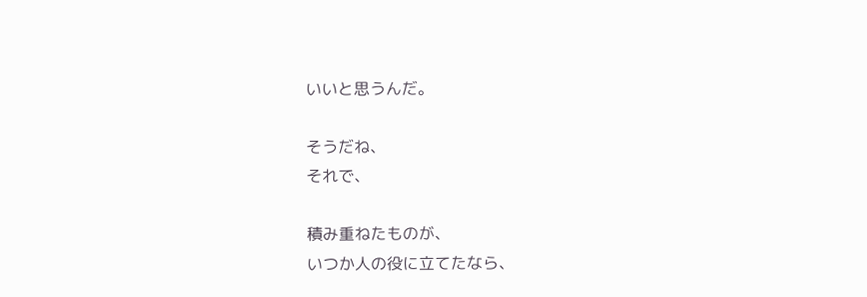いいと思うんだ。

そうだね、
それで、

積み重ねたものが、
いつか人の役に立てたなら、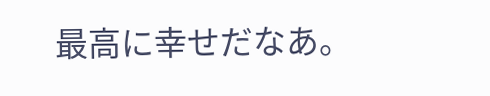最高に幸せだなあ。